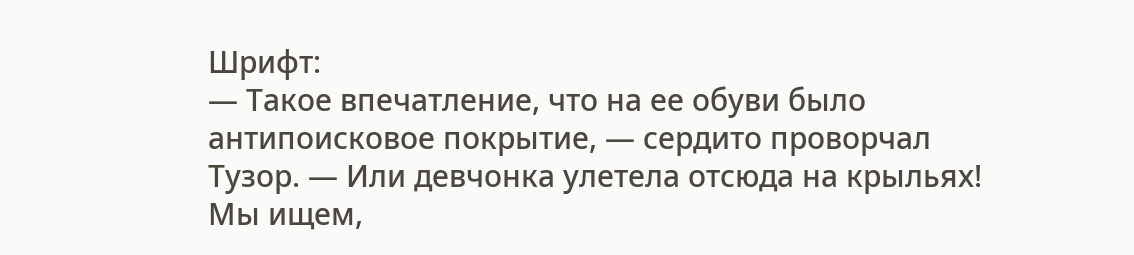Шрифт:
— Такое впечатление, что на ее обуви было антипоисковое покрытие, — сердито проворчал Тузор. — Или девчонка улетела отсюда на крыльях! Мы ищем,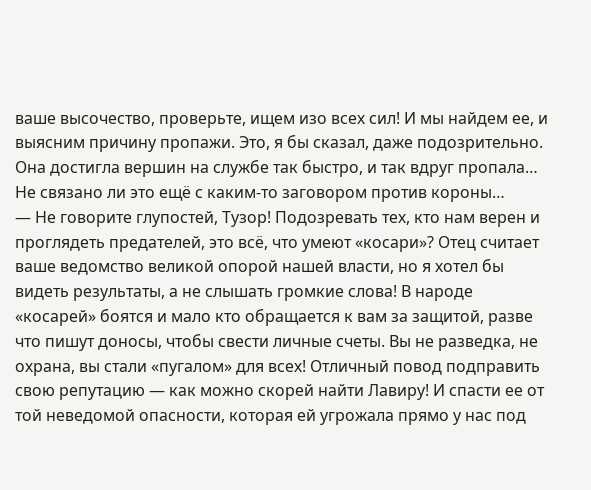ваше высочество, проверьте, ищем изо всех сил! И мы найдем ее, и выясним причину пропажи. Это, я бы сказал, даже подозрительно. Она достигла вершин на службе так быстро, и так вдруг пропала… Не связано ли это ещё с каким-то заговором против короны…
— Не говорите глупостей, Тузор! Подозревать тех, кто нам верен и проглядеть предателей, это всё, что умеют «косари»? Отец считает ваше ведомство великой опорой нашей власти, но я хотел бы видеть результаты, а не слышать громкие слова! В народе «косарей» боятся и мало кто обращается к вам за защитой, разве что пишут доносы, чтобы свести личные счеты. Вы не разведка, не охрана, вы стали «пугалом» для всех! Отличный повод подправить свою репутацию — как можно скорей найти Лавиру! И спасти ее от той неведомой опасности, которая ей угрожала прямо у нас под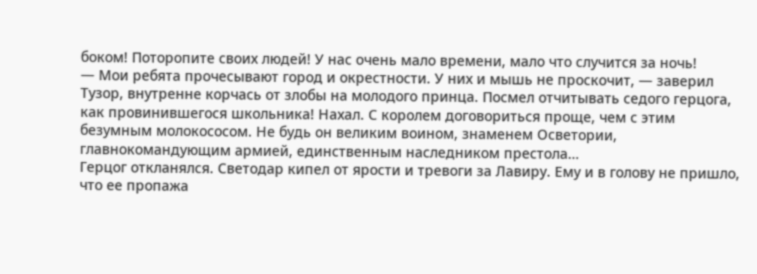боком! Поторопите своих людей! У нас очень мало времени, мало что случится за ночь!
— Мои ребята прочесывают город и окрестности. У них и мышь не проскочит, — заверил Тузор, внутренне корчась от злобы на молодого принца. Посмел отчитывать седого герцога, как провинившегося школьника! Нахал. С королем договориться проще, чем с этим безумным молокососом. Не будь он великим воином, знаменем Осветории, главнокомандующим армией, единственным наследником престола…
Герцог откланялся. Светодар кипел от ярости и тревоги за Лавиру. Ему и в голову не пришло, что ее пропажа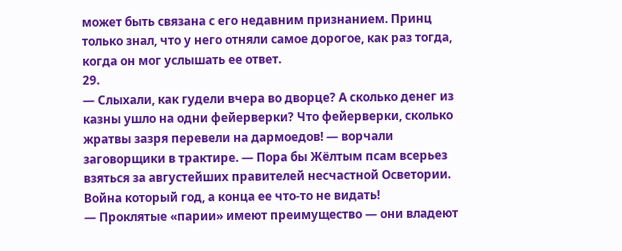может быть связана с его недавним признанием. Принц только знал, что у него отняли самое дорогое, как раз тогда, когда он мог услышать ее ответ.
29.
— Слыхали, как гудели вчера во дворце? А сколько денег из казны ушло на одни фейерверки? Что фейерверки, сколько жратвы зазря перевели на дармоедов! — ворчали заговорщики в трактире. — Пора бы Жёлтым псам всерьез взяться за августейших правителей несчастной Осветории. Война который год, а конца ее что-то не видать!
— Проклятые «парии» имеют преимущество — они владеют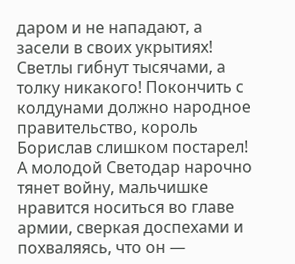даром и не нападают, а засели в своих укрытиях! Светлы гибнут тысячами, а толку никакого! Покончить с колдунами должно народное правительство, король Борислав слишком постарел! А молодой Светодар нарочно тянет войну, мальчишке нравится носиться во главе армии, сверкая доспехами и похваляясь, что он —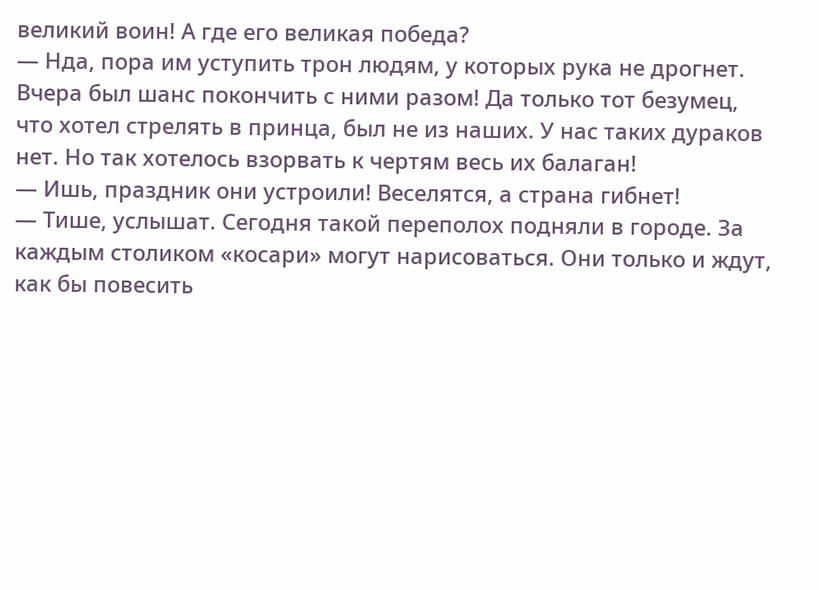великий воин! А где его великая победа?
— Нда, пора им уступить трон людям, у которых рука не дрогнет. Вчера был шанс покончить с ними разом! Да только тот безумец, что хотел стрелять в принца, был не из наших. У нас таких дураков нет. Но так хотелось взорвать к чертям весь их балаган!
— Ишь, праздник они устроили! Веселятся, а страна гибнет!
— Тише, услышат. Сегодня такой переполох подняли в городе. За каждым столиком «косари» могут нарисоваться. Они только и ждут, как бы повесить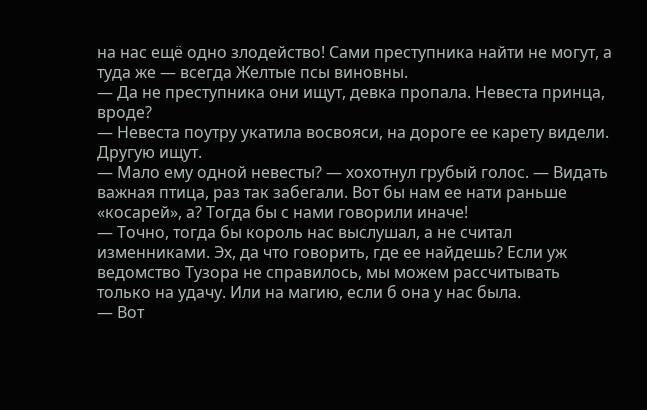на нас ещё одно злодейство! Сами преступника найти не могут, а туда же — всегда Желтые псы виновны.
— Да не преступника они ищут, девка пропала. Невеста принца, вроде?
— Невеста поутру укатила восвояси, на дороге ее карету видели. Другую ищут.
— Мало ему одной невесты? — хохотнул грубый голос. — Видать важная птица, раз так забегали. Вот бы нам ее нати раньше «косарей», а? Тогда бы с нами говорили иначе!
— Точно, тогда бы король нас выслушал, а не считал изменниками. Эх, да что говорить, где ее найдешь? Если уж ведомство Тузора не справилось, мы можем рассчитывать только на удачу. Или на магию, если б она у нас была.
— Вот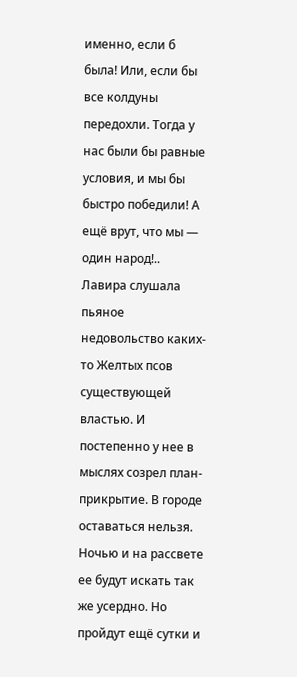именно, если б была! Или, если бы все колдуны передохли. Тогда у нас были бы равные условия, и мы бы быстро победили! А ещё врут, что мы — один народ!..
Лавира слушала пьяное недовольство каких-то Желтых псов существующей властью. И постепенно у нее в мыслях созрел план-прикрытие. В городе оставаться нельзя. Ночью и на рассвете ее будут искать так же усердно. Но пройдут ещё сутки и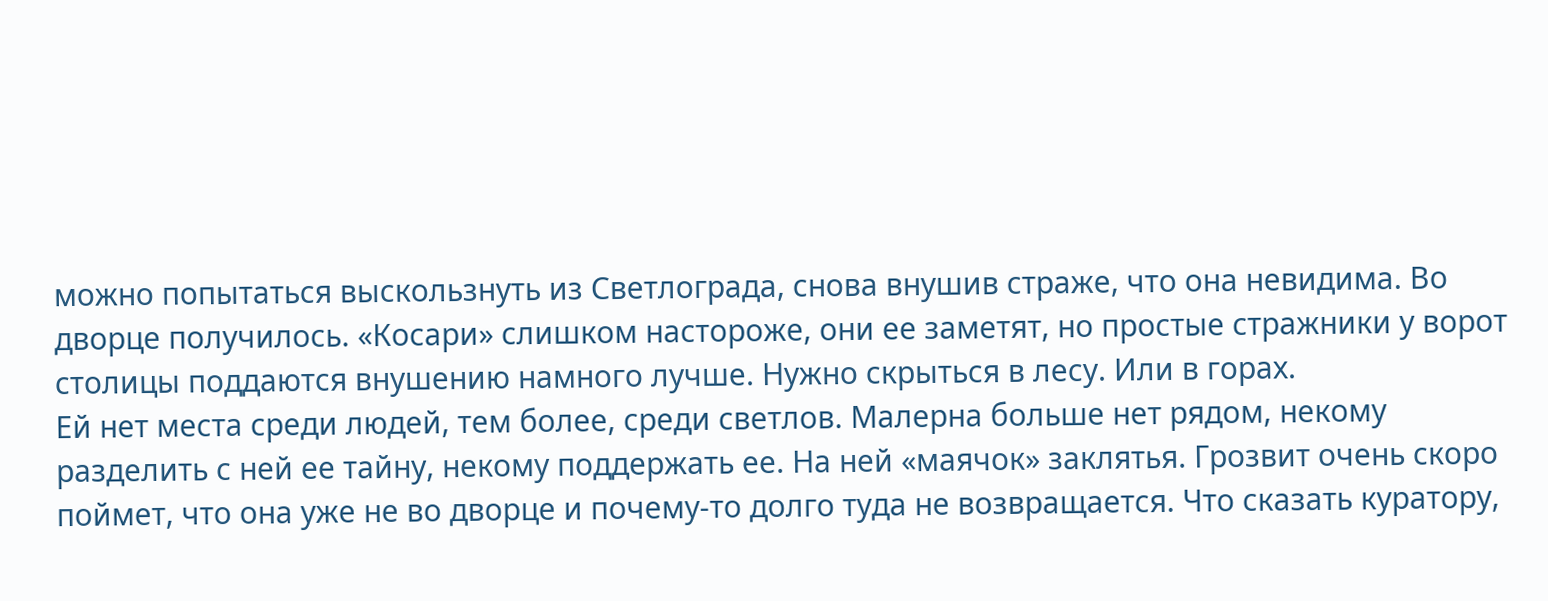можно попытаться выскользнуть из Светлограда, снова внушив страже, что она невидима. Во дворце получилось. «Косари» слишком настороже, они ее заметят, но простые стражники у ворот столицы поддаются внушению намного лучше. Нужно скрыться в лесу. Или в горах.
Ей нет места среди людей, тем более, среди светлов. Малерна больше нет рядом, некому разделить с ней ее тайну, некому поддержать ее. На ней «маячок» заклятья. Грозвит очень скоро поймет, что она уже не во дворце и почему-то долго туда не возвращается. Что сказать куратору,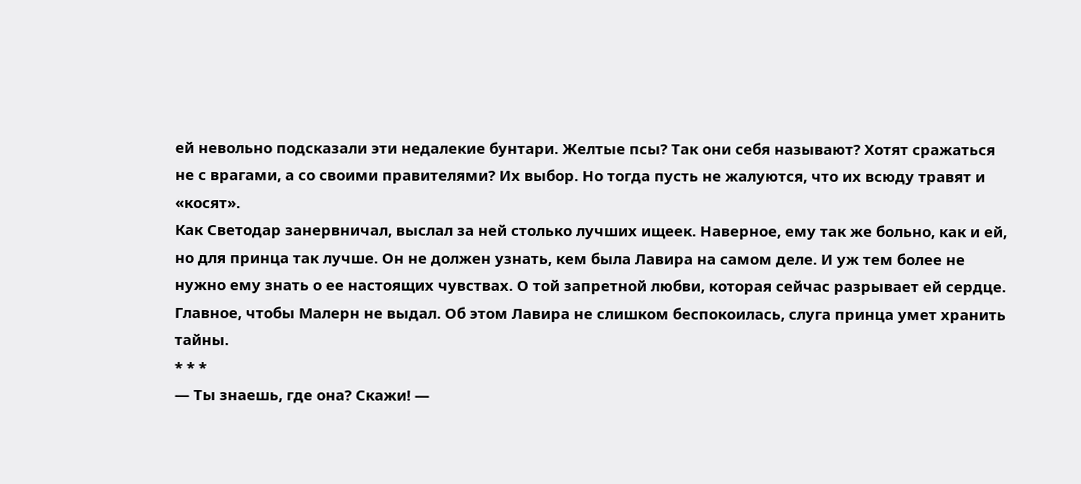ей невольно подсказали эти недалекие бунтари. Желтые псы? Так они себя называют? Хотят сражаться не с врагами, а со своими правителями? Их выбор. Но тогда пусть не жалуются, что их всюду травят и «косят».
Как Светодар занервничал, выслал за ней столько лучших ищеек. Наверное, ему так же больно, как и ей, но для принца так лучше. Он не должен узнать, кем была Лавира на самом деле. И уж тем более не нужно ему знать о ее настоящих чувствах. О той запретной любви, которая сейчас разрывает ей сердце. Главное, чтобы Малерн не выдал. Об этом Лавира не слишком беспокоилась, слуга принца умет хранить тайны.
* * *
— Ты знаешь, где она? Скажи! —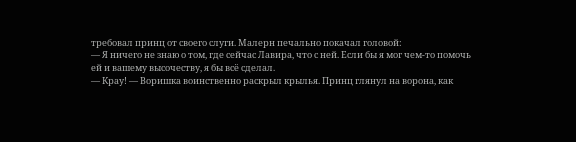требовал принц от своего слуги. Малерн печально покачал головой:
— Я ничего не знаю о том, где сейчас Лавира, что с ней. Если бы я мог чем-то помочь ей и вашему высочеству, я бы всё сделал.
— Крау! — Воришка воинственно раскрыл крылья. Принц глянул на ворона, как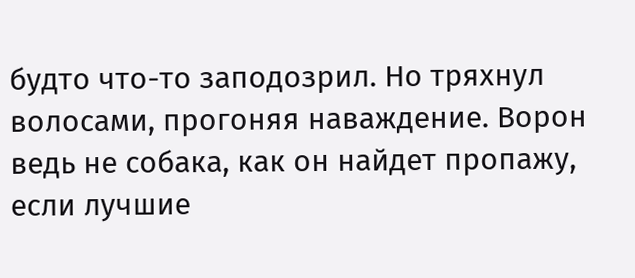будто что-то заподозрил. Но тряхнул волосами, прогоняя наваждение. Ворон ведь не собака, как он найдет пропажу, если лучшие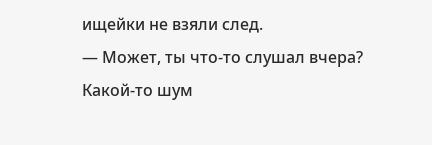ищейки не взяли след.
— Может, ты что-то слушал вчера? Какой-то шум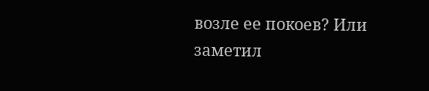возле ее покоев? Или заметил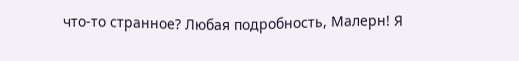что-то странное? Любая подробность, Малерн! Я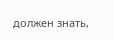должен знать,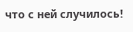что с ней случилось!